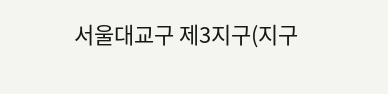서울대교구 제3지구(지구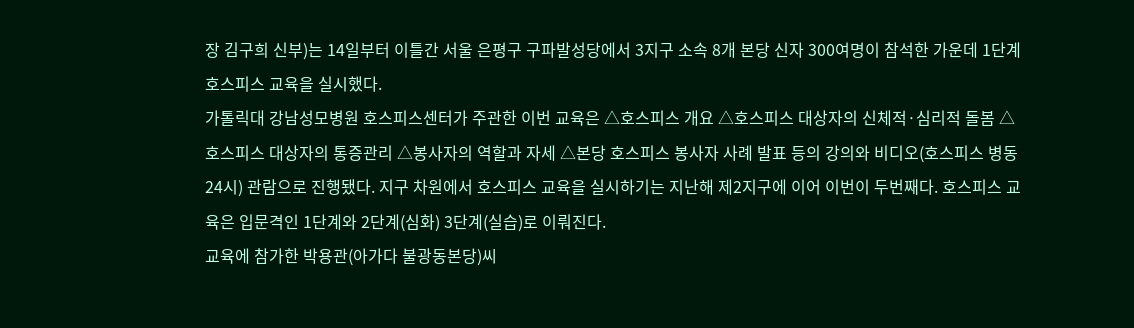장 김구희 신부)는 14일부터 이틀간 서울 은평구 구파발성당에서 3지구 소속 8개 본당 신자 300여명이 참석한 가운데 1단계 호스피스 교육을 실시했다.
가톨릭대 강남성모병원 호스피스센터가 주관한 이번 교육은 △호스피스 개요 △호스피스 대상자의 신체적·심리적 돌봄 △호스피스 대상자의 통증관리 △봉사자의 역할과 자세 △본당 호스피스 봉사자 사례 발표 등의 강의와 비디오(호스피스 병동 24시) 관람으로 진행됐다. 지구 차원에서 호스피스 교육을 실시하기는 지난해 제2지구에 이어 이번이 두번째다. 호스피스 교육은 입문격인 1단계와 2단계(심화) 3단계(실습)로 이뤄진다.
교육에 참가한 박용관(아가다 불광동본당)씨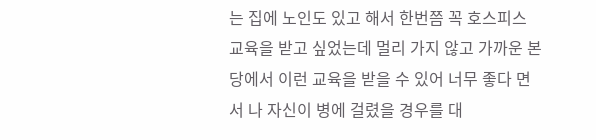는 집에 노인도 있고 해서 한번쯤 꼭 호스피스 교육을 받고 싶었는데 멀리 가지 않고 가까운 본당에서 이런 교육을 받을 수 있어 너무 좋다 면서 나 자신이 병에 걸렸을 경우를 대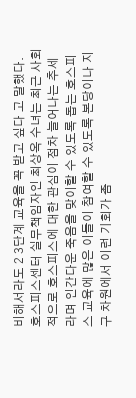비해서라도 2 3단계 교육을 꼭 받고 싶다 고 말했다.
호스피스센터 실무책임자인 최상옥 수녀는 최근 사회적으로 호스피스에 대한 관심이 점차 늘어나는 추세 라며 인간다운 죽음을 맞이할 수 있도록 돕는 호스피스 교육에 많은 이들이 참여할 수 있도록 본당이나 지구 차원에서 이런 기회가 좀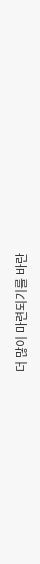더 많이 마련되기를 바란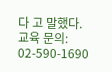다 고 말했다. 교육 문의: 02-590-1690